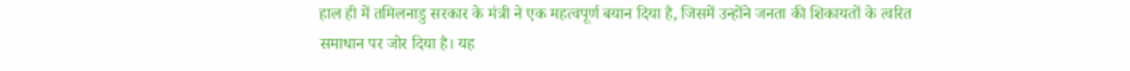हाल ही में तमिलनाडु सरकार के मंत्री ने एक महत्वपूर्ण बयान दिया है, जिसमें उन्होंने जनता की शिकायतों के त्वरित समाधान पर जोर दिया है। यह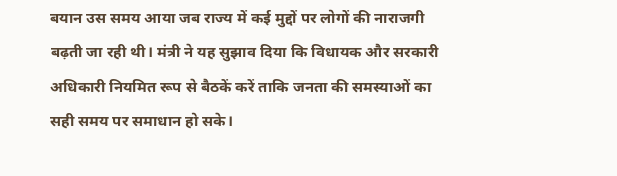बयान उस समय आया जब राज्य में कई मुद्दों पर लोगों की नाराजगी बढ़ती जा रही थी। मंत्री ने यह सुझाव दिया कि विधायक और सरकारी अधिकारी नियमित रूप से बैठकें करें ताकि जनता की समस्याओं का सही समय पर समाधान हो सके।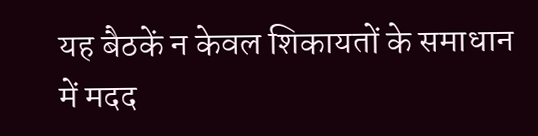यह बैठकें न केवल शिकायतों के समाधान में मदद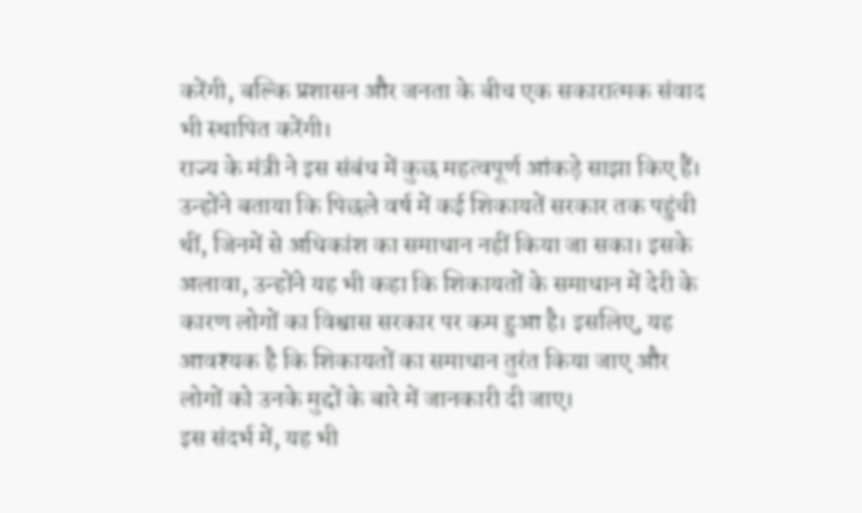करेंगी, बल्कि प्रशासन और जनता के बीच एक सकारात्मक संवाद भी स्थापित करेंगी।
राज्य के मंत्री ने इस संबंध में कुछ महत्वपूर्ण आंकड़े साझा किए हैं। उन्होंने बताया कि पिछले वर्ष में कई शिकायतें सरकार तक पहुंची थीं, जिनमें से अधिकांश का समाधान नहीं किया जा सका। इसके अलावा, उन्होंने यह भी कहा कि शिकायतों के समाधान में देरी के कारण लोगों का विश्वास सरकार पर कम हुआ है। इसलिए, यह आवश्यक है कि शिकायतों का समाधान तुरंत किया जाए और लोगों को उनके मुद्दों के बारे में जानकारी दी जाए।
इस संदर्भ में, यह भी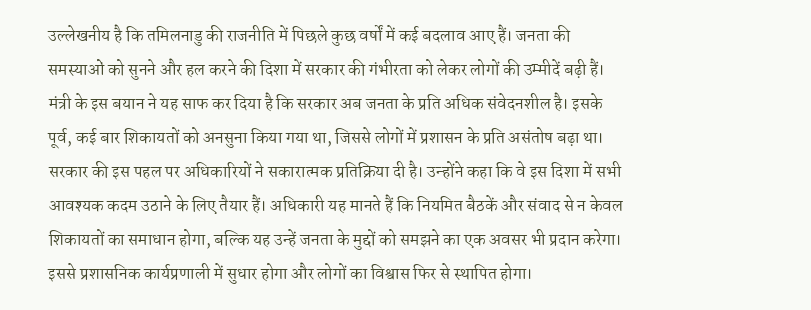उल्लेखनीय है कि तमिलनाडु की राजनीति में पिछले कुछ वर्षों में कई बदलाव आए हैं। जनता की समस्याओं को सुनने और हल करने की दिशा में सरकार की गंभीरता को लेकर लोगों की उम्मीदें बढ़ी हैं। मंत्री के इस बयान ने यह साफ कर दिया है कि सरकार अब जनता के प्रति अधिक संवेदनशील है। इसके पूर्व, कई बार शिकायतों को अनसुना किया गया था, जिससे लोगों में प्रशासन के प्रति असंतोष बढ़ा था।
सरकार की इस पहल पर अधिकारियों ने सकारात्मक प्रतिक्रिया दी है। उन्होंने कहा कि वे इस दिशा में सभी आवश्यक कदम उठाने के लिए तैयार हैं। अधिकारी यह मानते हैं कि नियमित बैठकें और संवाद से न केवल शिकायतों का समाधान होगा, बल्कि यह उन्हें जनता के मुद्दों को समझने का एक अवसर भी प्रदान करेगा। इससे प्रशासनिक कार्यप्रणाली में सुधार होगा और लोगों का विश्वास फिर से स्थापित होगा।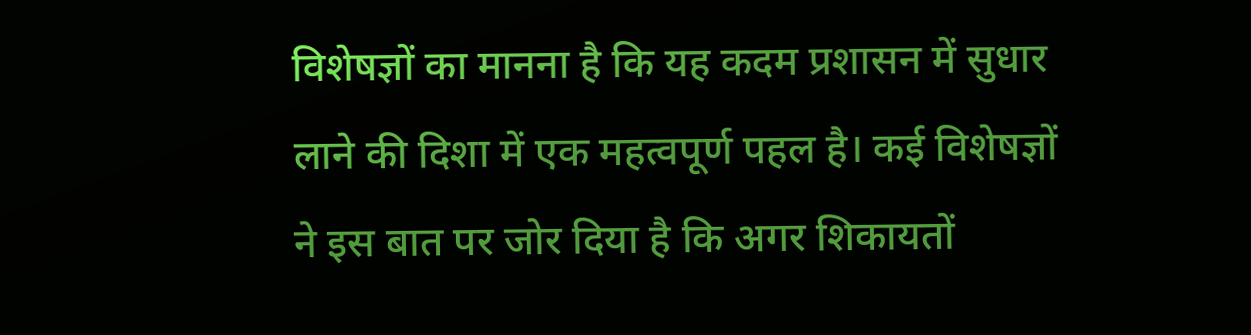विशेषज्ञों का मानना है कि यह कदम प्रशासन में सुधार लाने की दिशा में एक महत्वपूर्ण पहल है। कई विशेषज्ञों ने इस बात पर जोर दिया है कि अगर शिकायतों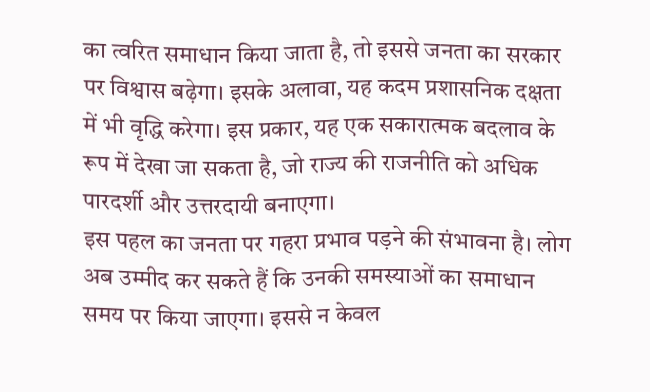का त्वरित समाधान किया जाता है, तो इससे जनता का सरकार पर विश्वास बढ़ेगा। इसके अलावा, यह कदम प्रशासनिक दक्षता में भी वृद्धि करेगा। इस प्रकार, यह एक सकारात्मक बदलाव के रूप में देखा जा सकता है, जो राज्य की राजनीति को अधिक पारदर्शी और उत्तरदायी बनाएगा।
इस पहल का जनता पर गहरा प्रभाव पड़ने की संभावना है। लोग अब उम्मीद कर सकते हैं कि उनकी समस्याओं का समाधान समय पर किया जाएगा। इससे न केवल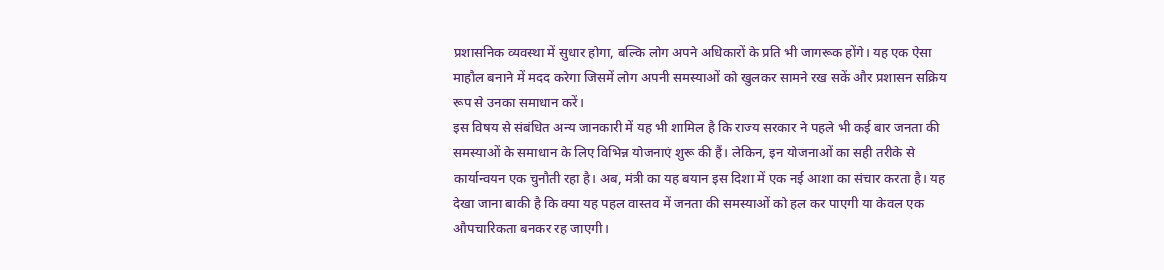प्रशासनिक व्यवस्था में सुधार होगा, बल्कि लोग अपने अधिकारों के प्रति भी जागरूक होंगे। यह एक ऐसा माहौल बनाने में मदद करेगा जिसमें लोग अपनी समस्याओं को खुलकर सामने रख सकें और प्रशासन सक्रिय रूप से उनका समाधान करें।
इस विषय से संबंधित अन्य जानकारी में यह भी शामिल है कि राज्य सरकार ने पहले भी कई बार जनता की समस्याओं के समाधान के लिए विभिन्न योजनाएं शुरू की हैं। लेकिन, इन योजनाओं का सही तरीके से कार्यान्वयन एक चुनौती रहा है। अब, मंत्री का यह बयान इस दिशा में एक नई आशा का संचार करता है। यह देखा जाना बाकी है कि क्या यह पहल वास्तव में जनता की समस्याओं को हल कर पाएगी या केवल एक औपचारिकता बनकर रह जाएगी।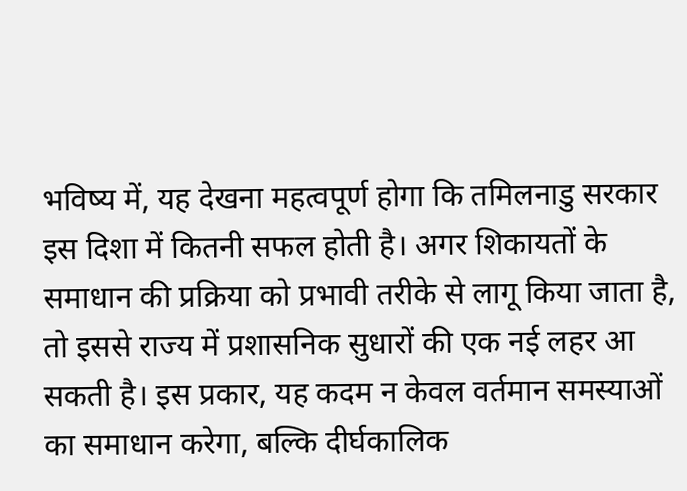भविष्य में, यह देखना महत्वपूर्ण होगा कि तमिलनाडु सरकार इस दिशा में कितनी सफल होती है। अगर शिकायतों के समाधान की प्रक्रिया को प्रभावी तरीके से लागू किया जाता है, तो इससे राज्य में प्रशासनिक सुधारों की एक नई लहर आ सकती है। इस प्रकार, यह कदम न केवल वर्तमान समस्याओं का समाधान करेगा, बल्कि दीर्घकालिक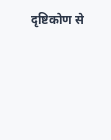दृष्टिकोण से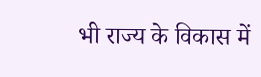भी राज्य के विकास में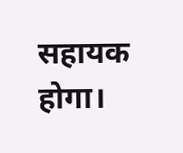सहायक होगा।